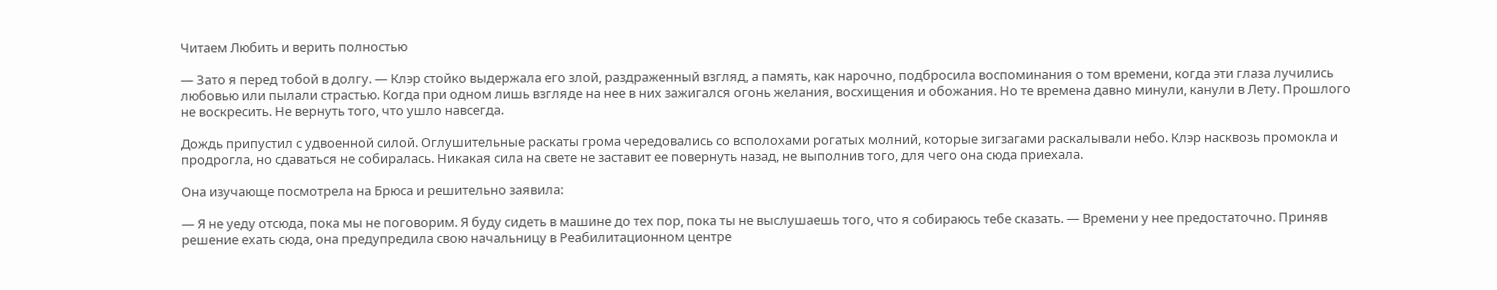Читаем Любить и верить полностью

— Зато я перед тобой в долгу. — Клэр стойко выдержала его злой, раздраженный взгляд, а память, как нарочно, подбросила воспоминания о том времени, когда эти глаза лучились любовью или пылали страстью. Когда при одном лишь взгляде на нее в них зажигался огонь желания, восхищения и обожания. Но те времена давно минули, канули в Лету. Прошлого не воскресить. Не вернуть того, что ушло навсегда.

Дождь припустил с удвоенной силой. Оглушительные раскаты грома чередовались со всполохами рогатых молний, которые зигзагами раскалывали небо. Клэр насквозь промокла и продрогла, но сдаваться не собиралась. Никакая сила на свете не заставит ее повернуть назад, не выполнив того, для чего она сюда приехала.

Она изучающе посмотрела на Брюса и решительно заявила:

— Я не уеду отсюда, пока мы не поговорим. Я буду сидеть в машине до тех пор, пока ты не выслушаешь того, что я собираюсь тебе сказать. — Времени у нее предостаточно. Приняв решение ехать сюда, она предупредила свою начальницу в Реабилитационном центре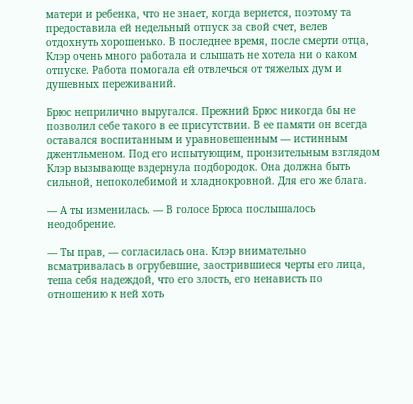матери и ребенка, что не знает, когда вернется, поэтому та предоставила ей недельный отпуск за свой счет, велев отдохнуть хорошенько. В последнее время, после смерти отца, Клэр очень много работала и слышать не хотела ни о каком отпуске. Работа помогала ей отвлечься от тяжелых дум и душевных переживаний.

Брюс неприлично выругался. Прежний Брюс никогда бы не позволил себе такого в ее присутствии. В ее памяти он всегда оставался воспитанным и уравновешенным — истинным джентльменом. Под его испытующим, пронзительным взглядом Клэр вызывающе вздернула подбородок. Она должна быть сильной, непоколебимой и хладнокровной. Для его же блага.

— А ты изменилась. — В голосе Брюса послышалось неодобрение.

— Ты прав, — согласилась она. Клэр внимательно всматривалась в огрубевшие, заострившиеся черты его лица, теша себя надеждой, что его злость, его ненависть по отношению к ней хоть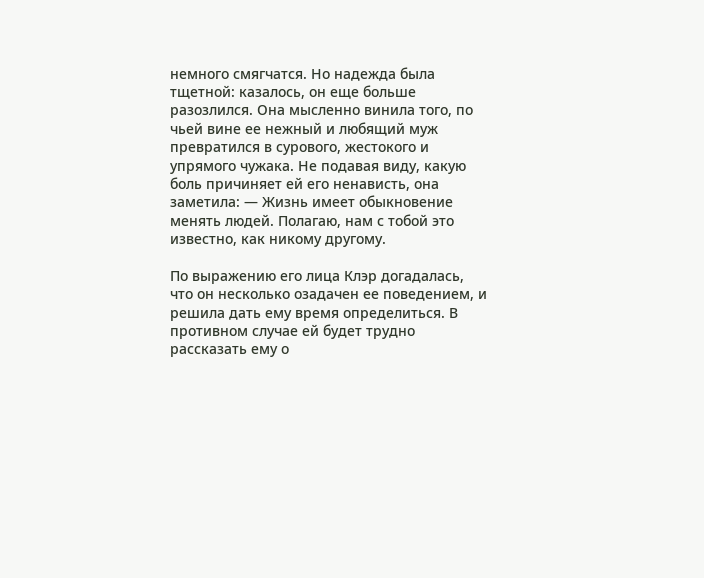немного смягчатся. Но надежда была тщетной: казалось, он еще больше разозлился. Она мысленно винила того, по чьей вине ее нежный и любящий муж превратился в сурового, жестокого и упрямого чужака. Не подавая виду, какую боль причиняет ей его ненависть, она заметила: — Жизнь имеет обыкновение менять людей. Полагаю, нам с тобой это известно, как никому другому.

По выражению его лица Клэр догадалась, что он несколько озадачен ее поведением, и решила дать ему время определиться. В противном случае ей будет трудно рассказать ему о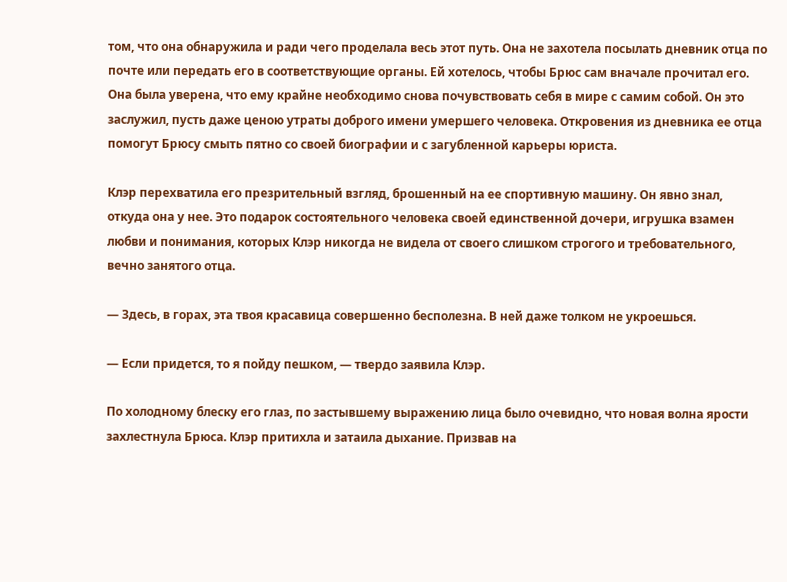том, что она обнаружила и ради чего проделала весь этот путь. Она не захотела посылать дневник отца по почте или передать его в соответствующие органы. Ей хотелось, чтобы Брюс сам вначале прочитал его. Она была уверена, что ему крайне необходимо снова почувствовать себя в мире с самим собой. Он это заслужил, пусть даже ценою утраты доброго имени умершего человека. Откровения из дневника ее отца помогут Брюсу смыть пятно со своей биографии и с загубленной карьеры юриста.

Клэр перехватила его презрительный взгляд, брошенный на ее спортивную машину. Он явно знал, откуда она у нее. Это подарок состоятельного человека своей единственной дочери, игрушка взамен любви и понимания, которых Клэр никогда не видела от своего слишком строгого и требовательного, вечно занятого отца.

— Здесь, в горах, эта твоя красавица совершенно бесполезна. В ней даже толком не укроешься.

— Если придется, то я пойду пешком, — твердо заявила Клэр.

По холодному блеску его глаз, по застывшему выражению лица было очевидно, что новая волна ярости захлестнула Брюса. Клэр притихла и затаила дыхание. Призвав на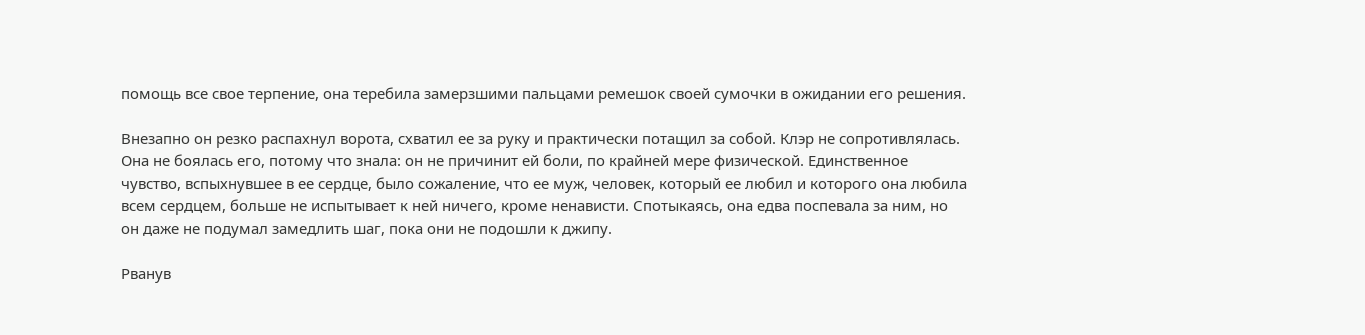помощь все свое терпение, она теребила замерзшими пальцами ремешок своей сумочки в ожидании его решения.

Внезапно он резко распахнул ворота, схватил ее за руку и практически потащил за собой. Клэр не сопротивлялась. Она не боялась его, потому что знала: он не причинит ей боли, по крайней мере физической. Единственное чувство, вспыхнувшее в ее сердце, было сожаление, что ее муж, человек, который ее любил и которого она любила всем сердцем, больше не испытывает к ней ничего, кроме ненависти. Спотыкаясь, она едва поспевала за ним, но он даже не подумал замедлить шаг, пока они не подошли к джипу.

Рванув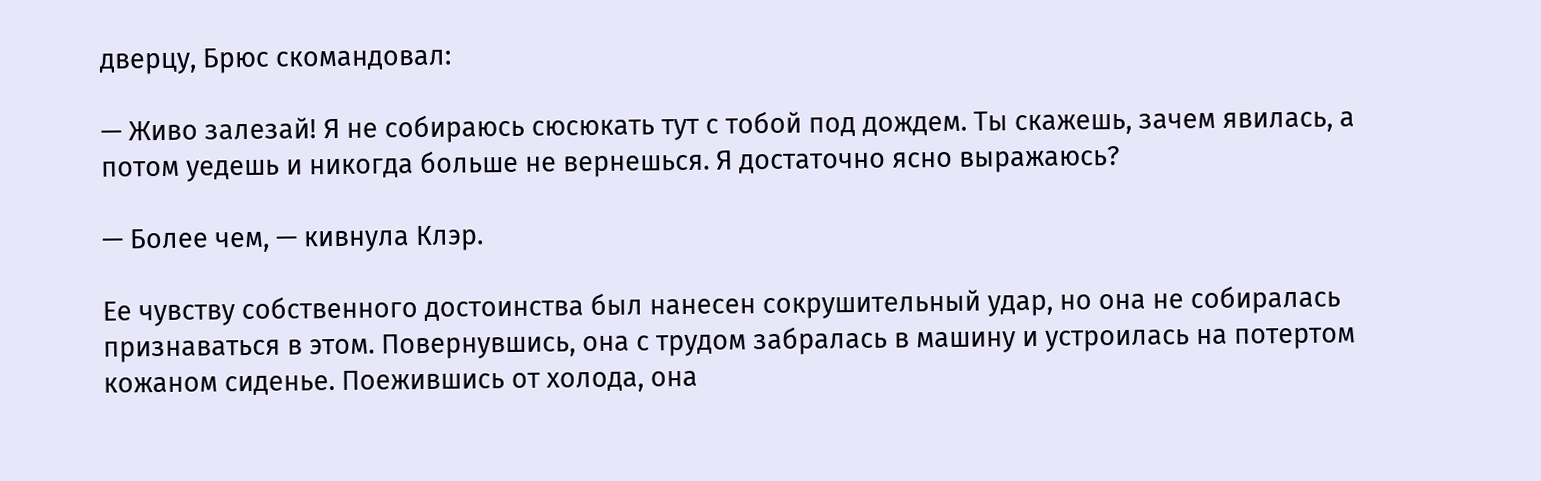дверцу, Брюс скомандовал:

— Живо залезай! Я не собираюсь сюсюкать тут с тобой под дождем. Ты скажешь, зачем явилась, а потом уедешь и никогда больше не вернешься. Я достаточно ясно выражаюсь?

— Более чем, — кивнула Клэр.

Ее чувству собственного достоинства был нанесен сокрушительный удар, но она не собиралась признаваться в этом. Повернувшись, она с трудом забралась в машину и устроилась на потертом кожаном сиденье. Поежившись от холода, она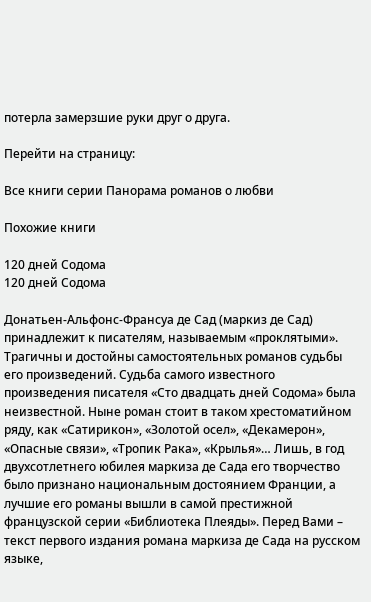потерла замерзшие руки друг о друга.

Перейти на страницу:

Все книги серии Панорама романов о любви

Похожие книги

120 дней Содома
120 дней Содома

Донатьен-Альфонс-Франсуа де Сад (маркиз де Сад) принадлежит к писателям, называемым «проклятыми». Трагичны и достойны самостоятельных романов судьбы его произведений. Судьба самого известного произведения писателя «Сто двадцать дней Содома» была неизвестной. Ныне роман стоит в таком хрестоматийном ряду, как «Сатирикон», «Золотой осел», «Декамерон», «Опасные связи», «Тропик Рака», «Крылья»… Лишь, в год двухсотлетнего юбилея маркиза де Сада его творчество было признано национальным достоянием Франции, а лучшие его романы вышли в самой престижной французской серии «Библиотека Плеяды». Перед Вами – текст первого издания романа маркиза де Сада на русском языке,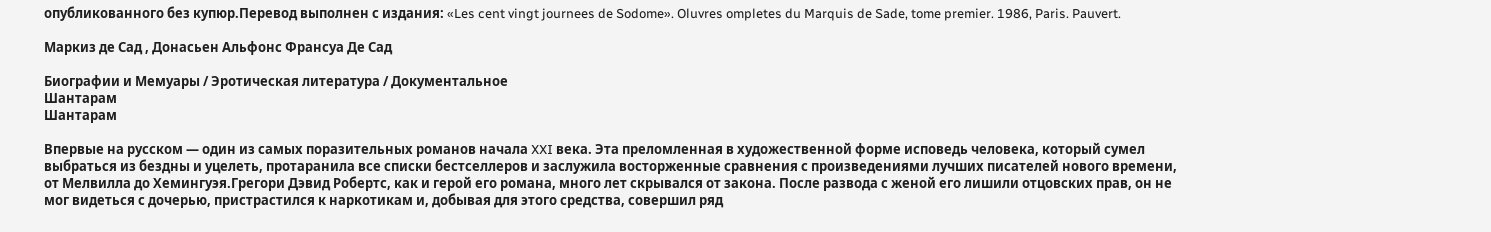опубликованного без купюр.Перевод выполнен с издания: «Les cent vingt journees de Sodome». Oluvres ompletes du Marquis de Sade, tome premier. 1986, Paris. Pauvert.

Маркиз де Сад , Донасьен Альфонс Франсуа Де Сад

Биографии и Мемуары / Эротическая литература / Документальное
Шантарам
Шантарам

Впервые на русском — один из самых поразительных романов начала XXI века. Эта преломленная в художественной форме исповедь человека, который сумел выбраться из бездны и уцелеть, протаранила все списки бестселлеров и заслужила восторженные сравнения с произведениями лучших писателей нового времени, от Мелвилла до Хемингуэя.Грегори Дэвид Робертс, как и герой его романа, много лет скрывался от закона. После развода с женой его лишили отцовских прав, он не мог видеться с дочерью, пристрастился к наркотикам и, добывая для этого средства, совершил ряд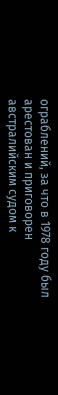ограблений, за что в 1978 году был арестован и приговорен австралийским судом к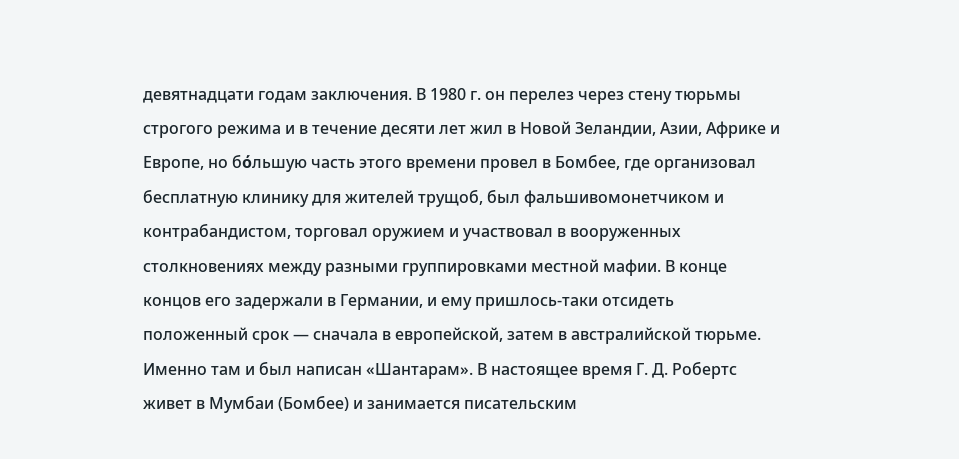девятнадцати годам заключения. В 1980 г. он перелез через стену тюрьмы строгого режима и в течение десяти лет жил в Новой Зеландии, Азии, Африке и Европе, но бόльшую часть этого времени провел в Бомбее, где организовал бесплатную клинику для жителей трущоб, был фальшивомонетчиком и контрабандистом, торговал оружием и участвовал в вооруженных столкновениях между разными группировками местной мафии. В конце концов его задержали в Германии, и ему пришлось-таки отсидеть положенный срок — сначала в европейской, затем в австралийской тюрьме. Именно там и был написан «Шантарам». В настоящее время Г. Д. Робертс живет в Мумбаи (Бомбее) и занимается писательским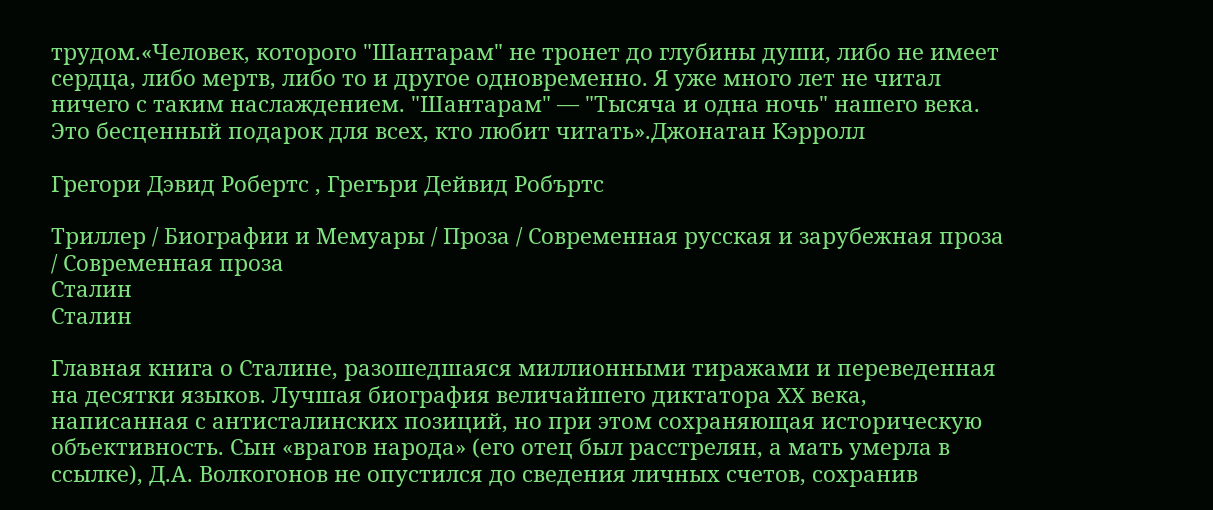трудом.«Человек, которого "Шантарам" не тронет до глубины души, либо не имеет сердца, либо мертв, либо то и другое одновременно. Я уже много лет не читал ничего с таким наслаждением. "Шантарам" — "Тысяча и одна ночь" нашего века. Это бесценный подарок для всех, кто любит читать».Джонатан Кэрролл

Грегори Дэвид Робертс , Грегъри Дейвид Робъртс

Триллер / Биографии и Мемуары / Проза / Современная русская и зарубежная проза / Современная проза
Сталин
Сталин

Главная книга о Сталине, разошедшаяся миллионными тиражами и переведенная на десятки языков. Лучшая биография величайшего диктатора XX века, написанная с антисталинских позиций, но при этом сохраняющая историческую объективность. Сын «врагов народа» (его отец был расстрелян, а мать умерла в ссылке), Д.А. Волкогонов не опустился до сведения личных счетов, сохранив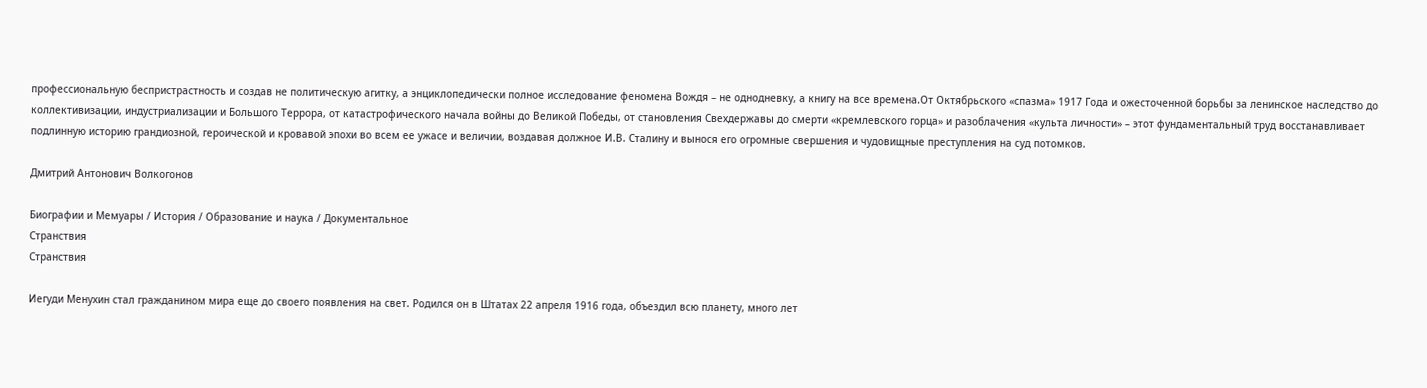профессиональную беспристрастность и создав не политическую агитку, а энциклопедически полное исследование феномена Вождя – не однодневку, а книгу на все времена.От Октябрьского «спазма» 1917 Года и ожесточенной борьбы за ленинское наследство до коллективизации, индустриализации и Большого Террора, от катастрофического начала войны до Великой Победы, от становления Свехдержавы до смерти «кремлевского горца» и разоблачения «культа личности» – этот фундаментальный труд восстанавливает подлинную историю грандиозной, героической и кровавой эпохи во всем ее ужасе и величии, воздавая должное И.В. Сталину и вынося его огромные свершения и чудовищные преступления на суд потомков.

Дмитрий Антонович Волкогонов

Биографии и Мемуары / История / Образование и наука / Документальное
Странствия
Странствия

Иегуди Менухин стал гражданином мира еще до своего появления на свет. Родился он в Штатах 22 апреля 1916 года, объездил всю планету, много лет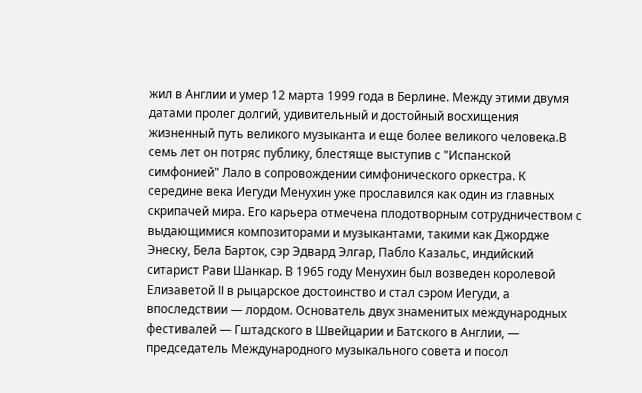жил в Англии и умер 12 марта 1999 года в Берлине. Между этими двумя датами пролег долгий, удивительный и достойный восхищения жизненный путь великого музыканта и еще более великого человека.В семь лет он потряс публику, блестяще выступив с "Испанской симфонией" Лало в сопровождении симфонического оркестра. К середине века Иегуди Менухин уже прославился как один из главных скрипачей мира. Его карьера отмечена плодотворным сотрудничеством с выдающимися композиторами и музыкантами, такими как Джордже Энеску, Бела Барток, сэр Эдвард Элгар, Пабло Казальс, индийский ситарист Рави Шанкар. В 1965 году Менухин был возведен королевой Елизаветой II в рыцарское достоинство и стал сэром Иегуди, а впоследствии — лордом. Основатель двух знаменитых международных фестивалей — Гштадского в Швейцарии и Батского в Англии, — председатель Международного музыкального совета и посол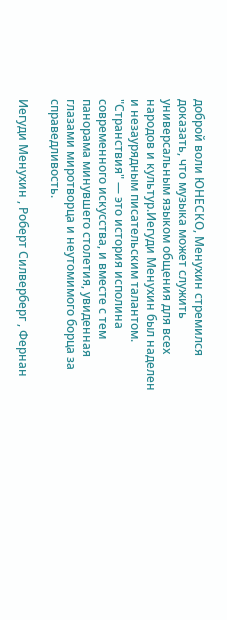доброй воли ЮНЕСКО, Менухин стремился доказать, что музыка может служить универсальным языком общения для всех народов и культур.Иегуди Менухин был наделен и незаурядным писательским талантом. "Странствия" — это история исполина современного искусства, и вместе с тем панорама минувшего столетия, увиденная глазами миротворца и неутомимого борца за справедливость.

Иегуди Менухин , Роберт Силверберг , Фернан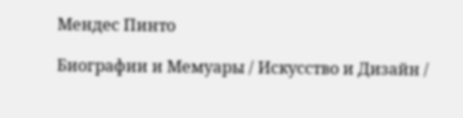Мендес Пинто

Биографии и Мемуары / Искусство и Дизайн /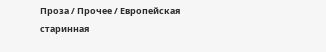Проза / Прочее / Европейская старинная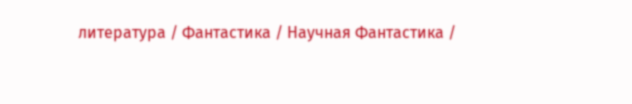литература / Фантастика / Научная Фантастика /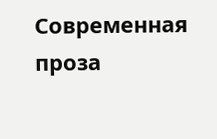Современная проза